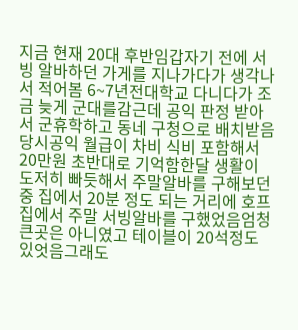지금 현재 20대 후반임갑자기 전에 서빙 알바하던 가게를 지나가다가 생각나서 적어봄 6~7년전대학교 다니다가 조금 늦게 군대를감근데 공익 판정 받아서 군휴학하고 동네 구청으로 배치받음 당시공익 월급이 차비 식비 포함해서 20만원 초반대로 기억함한달 생활이 도저히 빠듯해서 주말알바를 구해보던중 집에서 20분 정도 되는 거리에 호프집에서 주말 서빙알바를 구했었음엄청 큰곳은 아니였고 테이블이 20석정도 있엇음그래도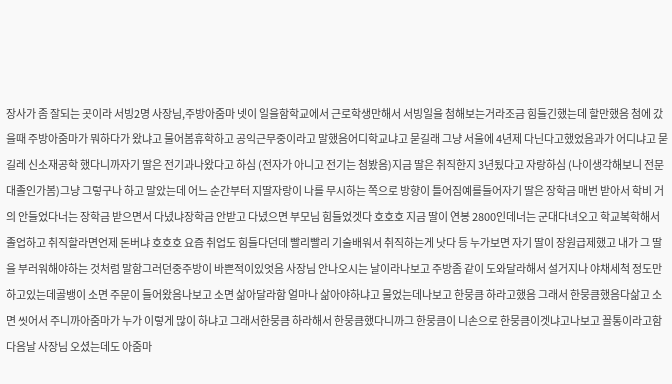장사가 좀 잘되는 곳이라 서빙2명 사장님,주방아줌마 넷이 일을함학교에서 근로학생만해서 서빙일을 첨해보는거라조금 힘들긴했는데 할만했음 첨에 갔을때 주방아줌마가 뭐하다가 왔냐고 물어봄휴학하고 공익근무중이라고 말했음어디학교냐고 묻길래 그냥 서울에 4년제 다닌다고했었음과가 어디냐고 묻길레 신소재공학 했다니까자기 딸은 전기과나왔다고 하심 (전자가 아니고 전기는 첨봤음)지금 딸은 취직한지 3년됬다고 자랑하심 (나이생각해보니 전문대졸인가봄)그냥 그렇구나 하고 말았는데 어느 순간부터 지딸자랑이 나를 무시하는 쪽으로 방향이 틀어짐예를들어자기 딸은 장학금 매번 받아서 학비 거의 안들었다너는 장학금 받으면서 다녔냐장학금 안받고 다녔으면 부모님 힘들었겟다 호호호 지금 딸이 연봉 2800인데너는 군대다녀오고 학교복학해서 졸업하고 취직할라면언제 돈버냐 호호호 요즘 취업도 힘들다던데 빨리빨리 기술배워서 취직하는게 낫다 등 누가보면 자기 딸이 장원급제했고 내가 그 딸을 부러워해야하는 것처럼 말함그러던중주방이 바쁜적이있엇음 사장님 안나오시는 날이라나보고 주방좀 같이 도와달라해서 설거지나 야채세척 정도만 하고있는데골뱅이 소면 주문이 들어왔음나보고 소면 삶아달라함 얼마나 삶아야하냐고 물었는데나보고 한뭉큼 하라고했음 그래서 한뭉큼했음다삶고 소면 씻어서 주니까아줌마가 누가 이렇게 많이 하냐고 그래서한뭉큼 하라해서 한뭉큼했다니까그 한뭉큼이 니손으로 한뭉큼이겟냐고나보고 꼴통이라고함 다음날 사장님 오셨는데도 아줌마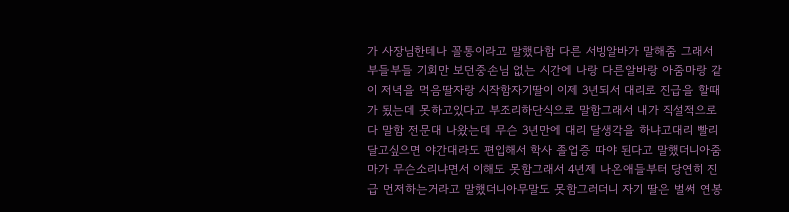가 사장님한테나 꼴통이라고 말했다함 다른 서빙알바가 말해줌 그래서 부들부들 기회만 보던중손님 없는 시간에 나랑 다른알바랑 아줌마랑 같이 저녁을 먹음딸자랑 시작함자기딸이 이제 3년되서 대리로 진급을 할때가 됬는데 못하고있다고 부조리하단식으로 말함그래서 내가 직설적으로 다 말함 전문대 나왔는데 무슨 3년만에 대리 달생각을 하냐고대리 빨리 달고싶으면 야간대라도 편입해서 학사 졸업증 따야 된다고 말했더니아줌마가 무슨소리냐면서 이해도 못함그래서 4년제 나온애들부터 당연히 진급 먼저하는거라고 말했더니아무말도 못함그러더니 자기 딸은 벌써 연봉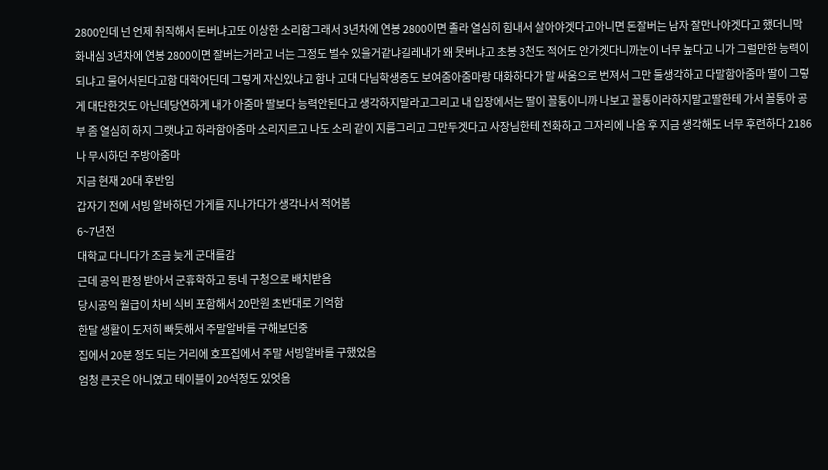2800인데 넌 언제 취직해서 돈버냐고또 이상한 소리함그래서 3년차에 연봉 2800이면 졸라 열심히 힘내서 살아야겟다고아니면 돈잘버는 남자 잘만나야겟다고 했더니막 화내심 3년차에 연봉 2800이면 잘버는거라고 너는 그정도 벌수 있을거같냐길레내가 왜 못버냐고 초봉 3천도 적어도 안가겟다니까눈이 너무 높다고 니가 그럴만한 능력이 되냐고 물어서된다고함 대학어딘데 그렇게 자신있냐고 함나 고대 다님학생증도 보여줌아줌마랑 대화하다가 말 싸움으로 번져서 그만 둘생각하고 다말함아줌마 딸이 그렇게 대단한것도 아닌데당연하게 내가 아줌마 딸보다 능력안된다고 생각하지말라고그리고 내 입장에서는 딸이 꼴통이니까 나보고 꼴통이라하지말고딸한테 가서 꼴통아 공부 좀 열심히 하지 그랫냐고 하라함아줌마 소리지르고 나도 소리 같이 지름그리고 그만두겟다고 사장님한테 전화하고 그자리에 나옴 후 지금 생각해도 너무 후련하다 2186
나 무시하던 주방아줌마
지금 현재 20대 후반임
갑자기 전에 서빙 알바하던 가게를 지나가다가 생각나서 적어봄
6~7년전
대학교 다니다가 조금 늦게 군대를감
근데 공익 판정 받아서 군휴학하고 동네 구청으로 배치받음
당시공익 월급이 차비 식비 포함해서 20만원 초반대로 기억함
한달 생활이 도저히 빠듯해서 주말알바를 구해보던중
집에서 20분 정도 되는 거리에 호프집에서 주말 서빙알바를 구했었음
엄청 큰곳은 아니였고 테이블이 20석정도 있엇음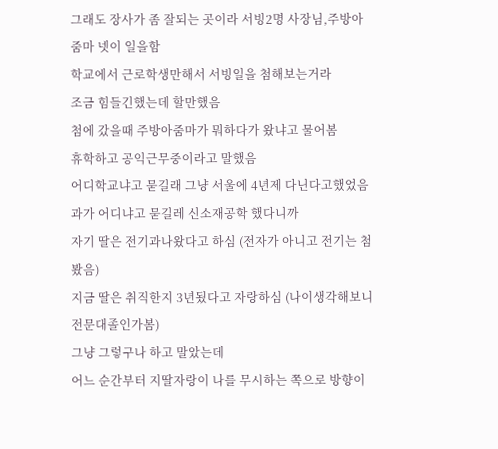그래도 장사가 좀 잘되는 곳이라 서빙2명 사장님,주방아줌마 넷이 일을함
학교에서 근로학생만해서 서빙일을 첨해보는거라
조금 힘들긴했는데 할만했음
첨에 갔을때 주방아줌마가 뭐하다가 왔냐고 물어봄
휴학하고 공익근무중이라고 말했음
어디학교냐고 묻길래 그냥 서울에 4년제 다닌다고했었음
과가 어디냐고 묻길레 신소재공학 했다니까
자기 딸은 전기과나왔다고 하심 (전자가 아니고 전기는 첨봤음)
지금 딸은 취직한지 3년됬다고 자랑하심 (나이생각해보니 전문대졸인가봄)
그냥 그렇구나 하고 말았는데
어느 순간부터 지딸자랑이 나를 무시하는 쪽으로 방향이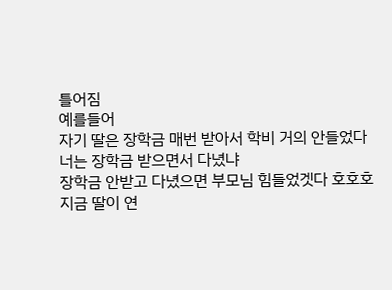틀어짐
예를들어
자기 딸은 장학금 매번 받아서 학비 거의 안들었다
너는 장학금 받으면서 다녔냐
장학금 안받고 다녔으면 부모님 힘들었겟다 호호호
지금 딸이 연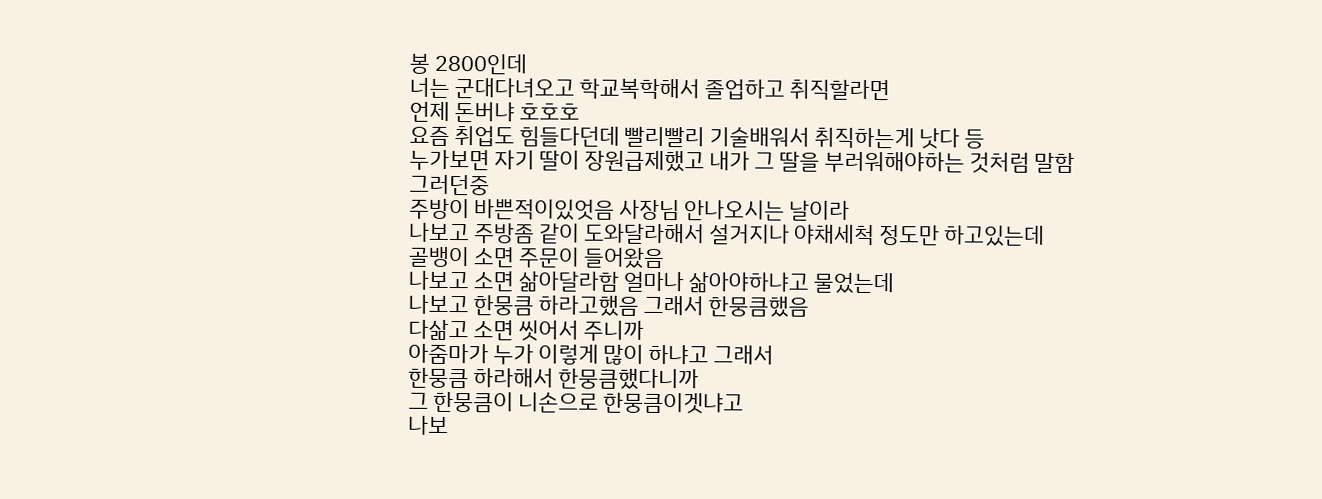봉 2800인데
너는 군대다녀오고 학교복학해서 졸업하고 취직할라면
언제 돈버냐 호호호
요즘 취업도 힘들다던데 빨리빨리 기술배워서 취직하는게 낫다 등
누가보면 자기 딸이 장원급제했고 내가 그 딸을 부러워해야하는 것처럼 말함
그러던중
주방이 바쁜적이있엇음 사장님 안나오시는 날이라
나보고 주방좀 같이 도와달라해서 설거지나 야채세척 정도만 하고있는데
골뱅이 소면 주문이 들어왔음
나보고 소면 삶아달라함 얼마나 삶아야하냐고 물었는데
나보고 한뭉큼 하라고했음 그래서 한뭉큼했음
다삶고 소면 씻어서 주니까
아줌마가 누가 이렇게 많이 하냐고 그래서
한뭉큼 하라해서 한뭉큼했다니까
그 한뭉큼이 니손으로 한뭉큼이겟냐고
나보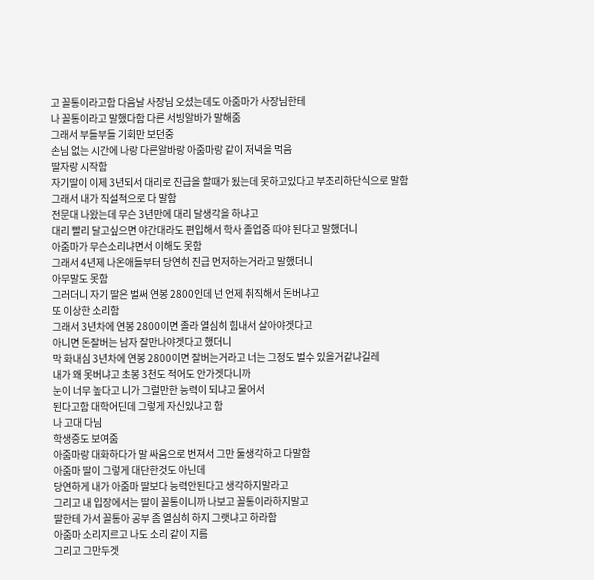고 꼴통이라고함 다음날 사장님 오셨는데도 아줌마가 사장님한테
나 꼴통이라고 말했다함 다른 서빙알바가 말해줌
그래서 부들부들 기회만 보던중
손님 없는 시간에 나랑 다른알바랑 아줌마랑 같이 저녁을 먹음
딸자랑 시작함
자기딸이 이제 3년되서 대리로 진급을 할때가 됬는데 못하고있다고 부조리하단식으로 말함
그래서 내가 직설적으로 다 말함
전문대 나왔는데 무슨 3년만에 대리 달생각을 하냐고
대리 빨리 달고싶으면 야간대라도 편입해서 학사 졸업증 따야 된다고 말했더니
아줌마가 무슨소리냐면서 이해도 못함
그래서 4년제 나온애들부터 당연히 진급 먼저하는거라고 말했더니
아무말도 못함
그러더니 자기 딸은 벌써 연봉 2800인데 넌 언제 취직해서 돈버냐고
또 이상한 소리함
그래서 3년차에 연봉 2800이면 졸라 열심히 힘내서 살아야겟다고
아니면 돈잘버는 남자 잘만나야겟다고 했더니
막 화내심 3년차에 연봉 2800이면 잘버는거라고 너는 그정도 벌수 있을거같냐길레
내가 왜 못버냐고 초봉 3천도 적어도 안가겟다니까
눈이 너무 높다고 니가 그럴만한 능력이 되냐고 물어서
된다고함 대학어딘데 그렇게 자신있냐고 함
나 고대 다님
학생증도 보여줌
아줌마랑 대화하다가 말 싸움으로 번져서 그만 둘생각하고 다말함
아줌마 딸이 그렇게 대단한것도 아닌데
당연하게 내가 아줌마 딸보다 능력안된다고 생각하지말라고
그리고 내 입장에서는 딸이 꼴통이니까 나보고 꼴통이라하지말고
딸한테 가서 꼴통아 공부 좀 열심히 하지 그랫냐고 하라함
아줌마 소리지르고 나도 소리 같이 지름
그리고 그만두겟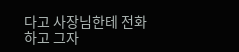다고 사장님한테 전화하고 그자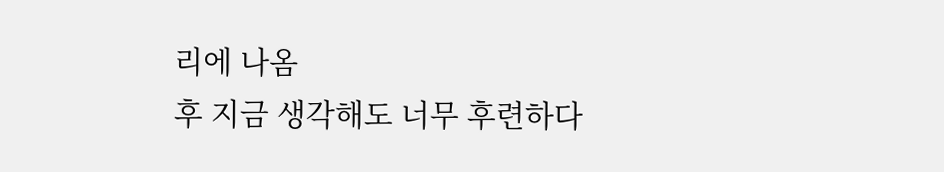리에 나옴
후 지금 생각해도 너무 후련하다